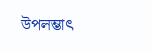উপলম্ভাৎ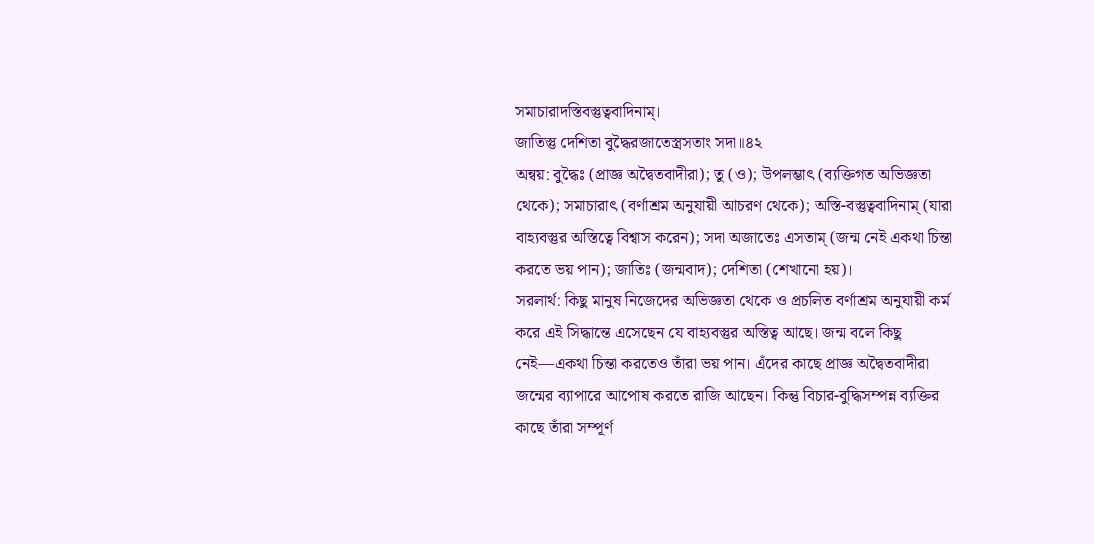সমাচারাদস্তিবস্তুত্ববাদিনাম্।
জাতিস্তু দেশিতা বুদ্ধৈরজাতেস্ত্রসতাং সদা॥৪২
অন্বয়: বুদ্ধৈঃ (প্রাজ্ঞ অদ্বৈতবাদীরা); তু (ও); উপলম্ভাৎ (ব্যক্তিগত অভিজ্ঞতা থেকে); সমাচারাৎ (বর্ণাশ্রম অনুযায়ী আচরণ থেকে); অস্তি-বস্তুত্ববাদিনাম্ (যারা বাহ্যবস্তুর অস্তিত্বে বিশ্বাস করেন); সদা অজাতেঃ এসতাম্ (জন্ম নেই একথা চিন্তা করতে ভয় পান); জাতিঃ (জন্মবাদ); দেশিতা (শেখানো হয়)।
সরলার্থ: কিছু মানুষ নিজেদের অভিজ্ঞতা থেকে ও প্রচলিত বর্ণাশ্রম অনুযায়ী কর্ম করে এই সিদ্ধান্তে এসেছেন যে বাহ্যবস্তুর অস্তিত্ব আছে। জন্ম বলে কিছু নেই—একথা চিন্তা করতেও তাঁরা ভয় পান। এঁদের কাছে প্রাজ্ঞ অদ্বৈতবাদীরা জন্মের ব্যাপারে আপোষ করতে রাজি আছেন। কিন্তু বিচার-বুদ্ধিসম্পন্ন ব্যক্তির কাছে তাঁরা সম্পূর্ণ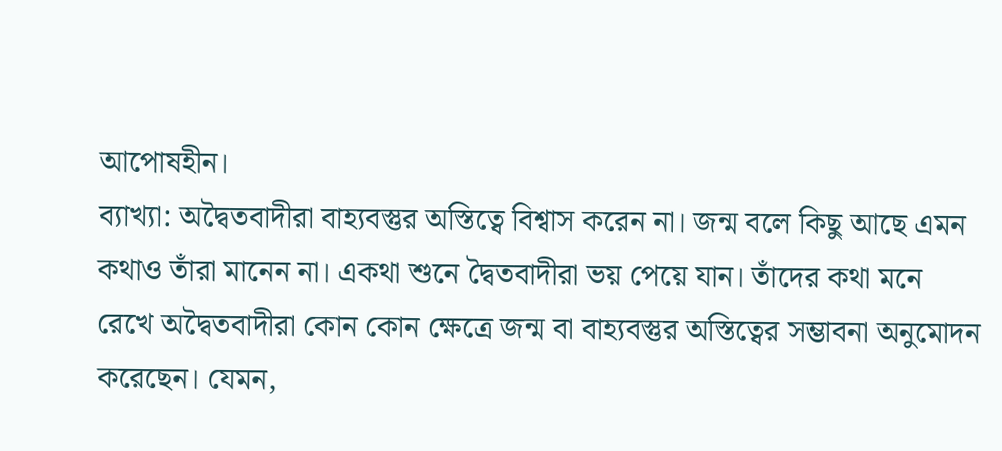আপোষহীন।
ব্যাখ্যা: অদ্বৈতবাদীরা বাহ্যবস্তুর অস্তিত্বে বিশ্বাস করেন না। জন্ম বলে কিছু আছে এমন কথাও তাঁরা মানেন না। একথা শুনে দ্বৈতবাদীরা ভয় পেয়ে যান। তাঁদের কথা মনে রেখে অদ্বৈতবাদীরা কোন কোন ক্ষেত্রে জন্ম বা বাহ্যবস্তুর অস্তিত্বের সম্ভাবনা অনুমোদন করেছেন। যেমন,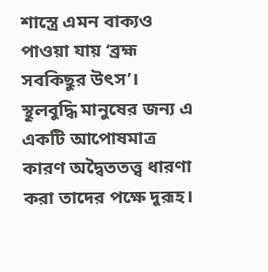শাস্ত্রে এমন বাক্যও পাওয়া যায় ‘ব্রহ্ম সবকিছুর উৎস’। স্থূলবুদ্ধি মানুষের জন্য এ একটি আপোষমাত্র কারণ অদ্বৈততত্ত্ব ধারণা করা তাদের পক্ষে দুরূহ।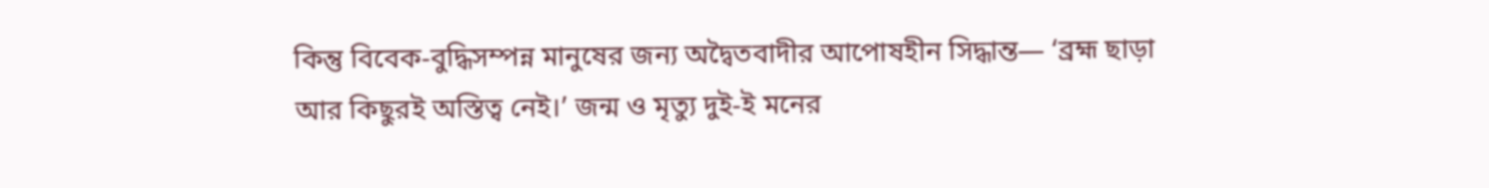কিন্তু বিবেক-বুদ্ধিসম্পন্ন মানুষের জন্য অদ্বৈতবাদীর আপোষহীন সিদ্ধান্ত— ‘ব্রহ্ম ছাড়া আর কিছুরই অস্তিত্ব নেই।’ জন্ম ও মৃত্যু দুই-ই মনের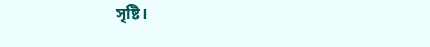সৃষ্টি।